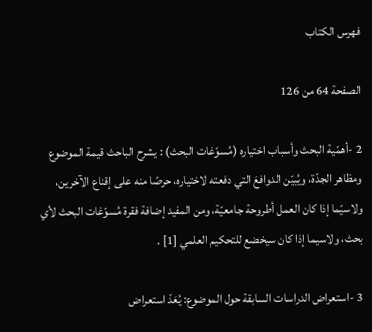فهرس الكتاب

الصفحة 64 من 126

2 -أهمّية البحث وأسباب اختياره (مُسوّغات البحث) : يشرح الباحث قيمة الموضوع ومظاهر الجدّة، ويُبيّن الدوافعَ التي دفعته لاختياره، حرصًا منه على إقناع الآخرين، ولاسيّما إذا كان العمل أطروحة جامعيّة، ومن المفيد إضافة فقرة مُسوّغات البحث لأي بحث، ولاسيما إذا كان سيخضع للتحكيم العلمي [1] .

3 -استعراض الدراسات السابقة حول الموضوع: يُعَدّ استعراض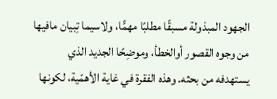الجهود المبذولة مسبقًا مطلبًا مهمًّا، ولاسيما تِبيان مافيها من وجوه القصور أوالخطأ، وموضِحًا الجديد الذي يستهدفه من بحثه. وهذه الفقرة في غاية الأهمّية، لكونها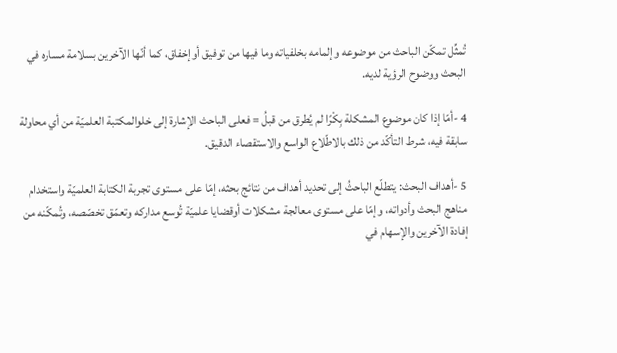تُمثِّل تمكّن الباحث من موضوعه وإلمامه بخلفياته وما فيها من توفيق أوإخفاق، كما أنّها الآخرين بسلامة مساره في البحث ووضوح الرؤية لديه.

4 -أمّا إذا كان موضوع المشكلة بِكْرًا لم يُطرق من قبلُ = فعلى الباحث الإشارة إلى خلوالمكتبة العلميّة من أي محاولة سابقة فيه، شرط التأكّد من ذلك بالاطّلاع الواسع والاستقصاء الدقيق.

5 -أهداف البحث: يتطلّع الباحثُ إلى تحديد أهداف من نتائج بحثه، إمّا على مستوى تجربة الكتابة العلميّة واستخدام مناهج البحث وأدواته، وإمّا على مستوى معالجة مشكلات أوقضايا علميّة تُوسع مداركه وتعمّق تخصّصه، وتُمكّنه من إفادة الآخرين والإسهام في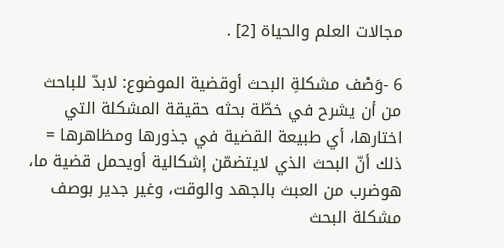مجالات العلم والحياة [2] .

6 -وَصْف مشكلةِ البحث أوقضية الموضوع: لابدّ للباحث من أن يشرح في خطّة بحثه حقيقة المشكلة التي اختارها، أي طبيعة القضية في جذورها ومظاهرها = ذلك أنّ البحث الذي لايتضمّن إشكالية أويحمل قضية ما، هوضرب من العبث بالجهد والوقت، وغير جدير بوصف مشكلة البحث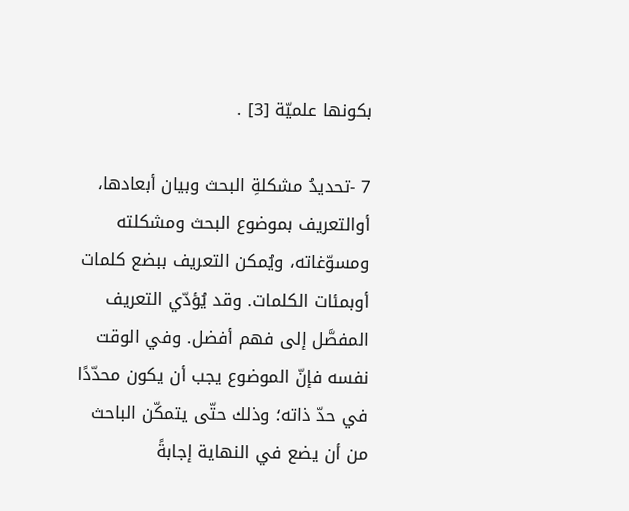بكونها علميّة [3] .

7 -تحديدُ مشكلةِ البحث وبيان أبعادها، أوالتعريف بموضوع البحث ومشكلته ومسوّغاته، ويُمكن التعريف ببضع كلمات أوبمئات الكلمات. وقد يُؤدّي التعريف المفصَّل إلى فهم أفضل. وفي الوقت نفسه فإنّ الموضوع يجب أن يكون محدّدًا في حدّ ذاته؛ وذلك حتّى يتمكّن الباحث من أن يضع في النهاية إجابةً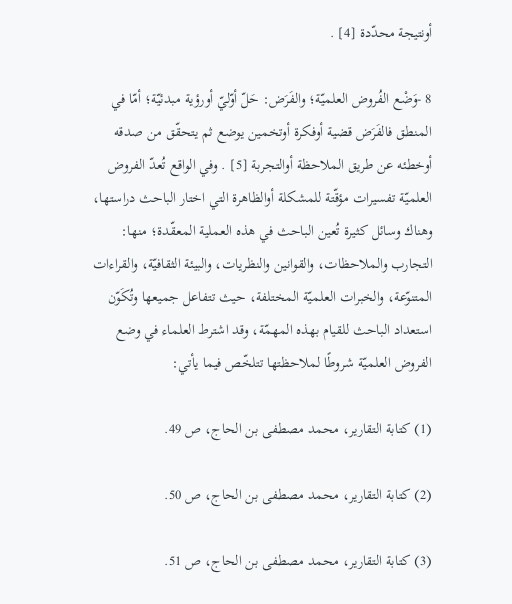أونتيجة محدّدة [4] .

8 -وَضْع الفُروض العلميّة؛ والفَرَض: حَلّ أوّليّ أورؤية مبدئيّة؛ أمّا في المنطق فالفَرَض قضية أوفكرة أوتخمين يوضع ثم يتحقّق من صدقه أوخطئه عن طريق الملاحظة أوالتجربة [5] . وفي الواقع تُعدّ الفروض العلميّة تفسيرات مؤقّتة للمشكلة أوالظاهرة التي اختار الباحث دراستها، وهناك وسائل كثيرة تُعين الباحث في هذه العملية المعقّدة؛ منها: التجارب والملاحظات، والقوانين والنظريات، والبيئة الثقافيّة، والقراءات المتنوّعة، والخبرات العلميّة المختلفة، حيث تتفاعل جميعها وتُكَوّن استعداد الباحث للقيام بهذه المهمّة، وقد اشترط العلماء في وضع الفروض العلميّة شروطًا لملاحظتها تتلخّص فيما يأتي:

(1) كتابة التقارير، محمد مصطفى بن الحاج، ص 49.

(2) كتابة التقارير، محمد مصطفى بن الحاج، ص 50.

(3) كتابة التقارير، محمد مصطفى بن الحاج، ص 51.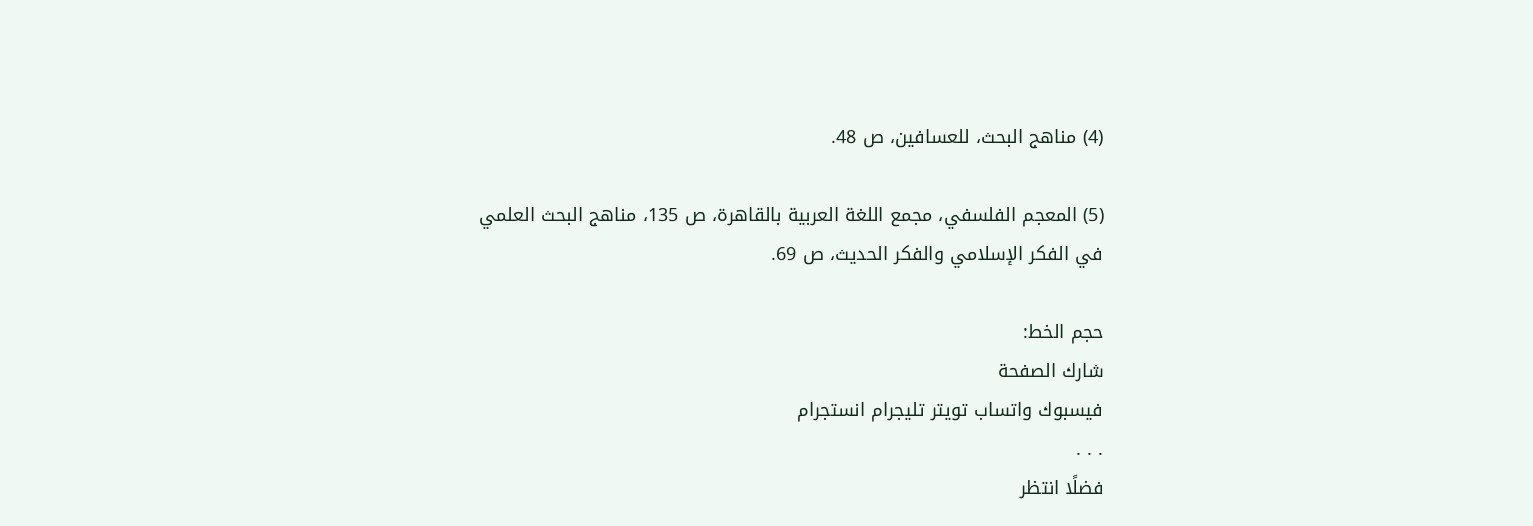(4) مناهج البحث، للعسافين، ص 48.

(5) المعجم الفلسفي، مجمع اللغة العربية بالقاهرة، ص 135، مناهج البحث العلمي في الفكر الإسلامي والفكر الحديث، ص 69.

حجم الخط:
شارك الصفحة
فيسبوك واتساب تويتر تليجرام انستجرام
. . .
فضلًا انتظر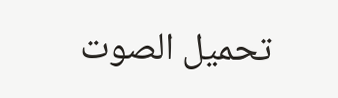تحميل الصوت